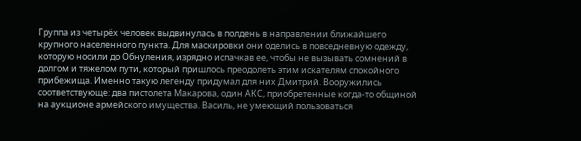Группа из четырёх человек выдвинулась в полдень в направлении ближайшего крупного населенного пункта. Для маскировки они оделись в повседневную одежду, которую носили до Обнуления, изрядно испачкав ее, чтобы не вызывать сомнений в долгом и тяжелом пути, который пришлось преодолеть этим искателям спокойного прибежища. Именно такую легенду придумал для них Дмитрий. Вооружились соответствующе: два пистолета Макарова, один АКС, приобретенные когда-то общиной на аукционе армейского имущества. Василь, не умеющий пользоваться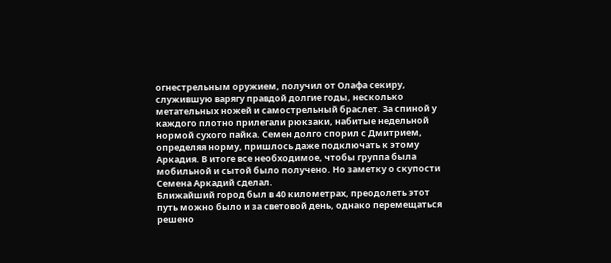огнестрельным оружием, получил от Олафа секиру, служившую варягу правдой долгие годы, несколько метательных ножей и самострельный браслет. За спиной у каждого плотно прилегали рюкзаки, набитые недельной нормой сухого пайка. Семен долго спорил с Дмитрием, определяя норму, пришлось даже подключать к этому Аркадия. В итоге все необходимое, чтобы группа была мобильной и сытой было получено. Но заметку о скупости Семена Аркадий сделал.
Ближайший город был в 40 километрах, преодолеть этот путь можно было и за световой день, однако перемещаться решено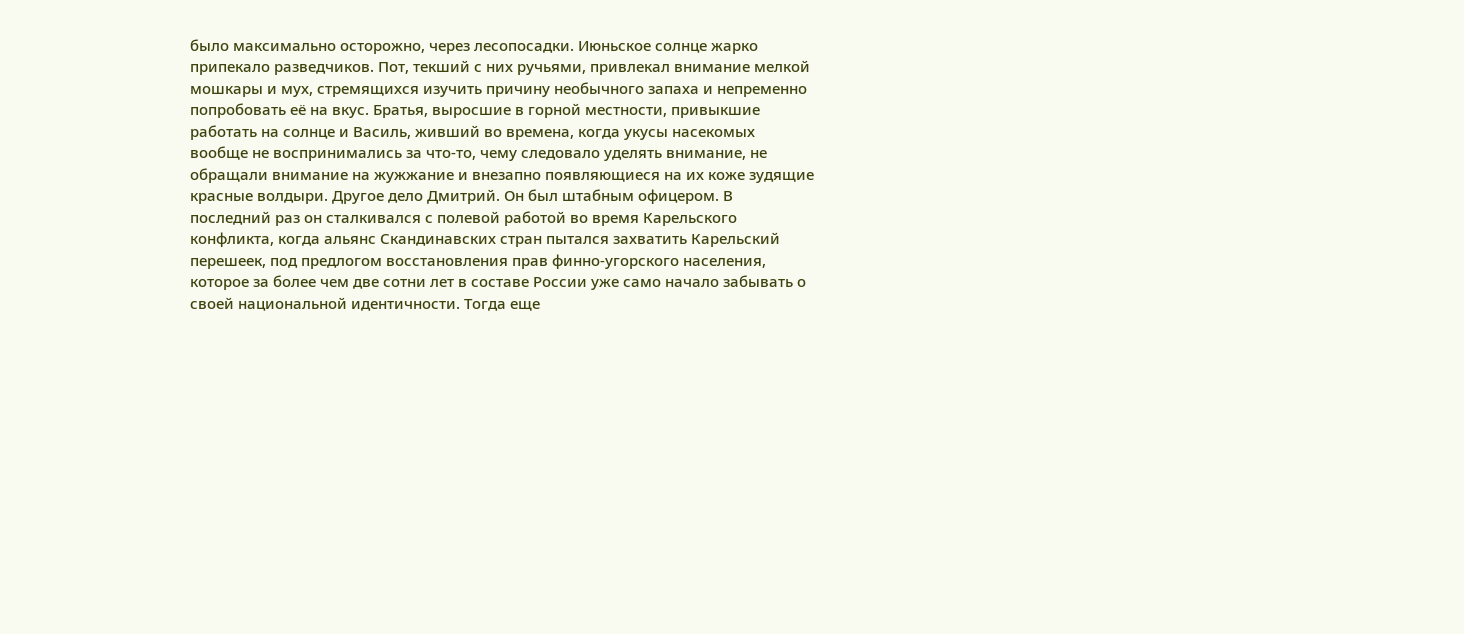было максимально осторожно, через лесопосадки. Июньское солнце жарко припекало разведчиков. Пот, текший с них ручьями, привлекал внимание мелкой мошкары и мух, стремящихся изучить причину необычного запаха и непременно попробовать её на вкус. Братья, выросшие в горной местности, привыкшие работать на солнце и Василь, живший во времена, когда укусы насекомых вообще не воспринимались за что-то, чему следовало уделять внимание, не обращали внимание на жужжание и внезапно появляющиеся на их коже зудящие красные волдыри. Другое дело Дмитрий. Он был штабным офицером. В последний раз он сталкивался с полевой работой во время Карельского конфликта, когда альянс Скандинавских стран пытался захватить Карельский перешеек, под предлогом восстановления прав финно-угорского населения, которое за более чем две сотни лет в составе России уже само начало забывать о своей национальной идентичности. Тогда еще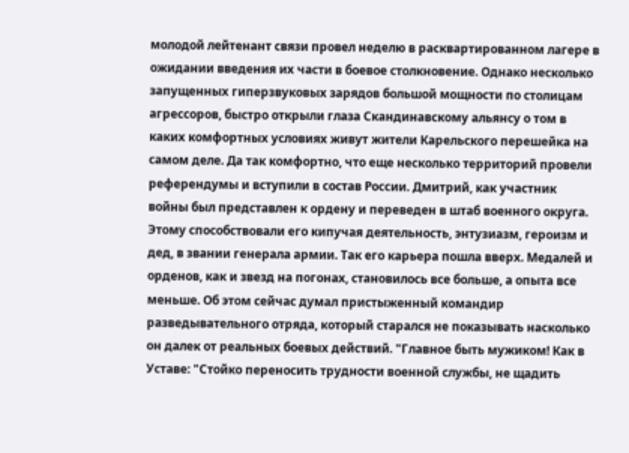молодой лейтенант связи провел неделю в расквартированном лагере в ожидании введения их части в боевое столкновение. Однако несколько запущенных гиперзвуковых зарядов большой мощности по столицам агрессоров, быстро открыли глаза Скандинавскому альянсу о том в каких комфортных условиях живут жители Карельского перешейка на самом деле. Да так комфортно, что еще несколько территорий провели референдумы и вступили в состав России. Дмитрий, как участник войны был представлен к ордену и переведен в штаб военного округа. Этому способствовали его кипучая деятельность, энтузиазм, героизм и дед, в звании генерала армии. Так его карьера пошла вверх. Медалей и орденов, как и звезд на погонах, становилось все больше, а опыта все меньше. Об этом сейчас думал пристыженный командир разведывательного отряда, который старался не показывать насколько он далек от реальных боевых действий. "Главное быть мужиком! Как в Уставе: "Стойко переносить трудности военной службы, не щадить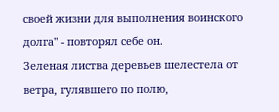своей жизни для выполнения воинского долга" - повторял себе он.
Зеленая листва деревьев шелестела от ветра, гулявшего по полю,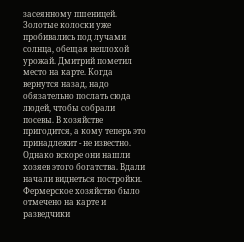засеянному пшеницей. Золотые колоски уже пробивались под лучами солнца, обещая неплохой урожай. Дмитрий пометил место на карте. Когда вернутся назад, надо обязательно послать сюда людей, чтобы собрали посевы. В хозяйстве пригодится, а кому теперь это принадлежит - не известно. Однако вскоре они нашли хозяев этого богатства. Вдали начали виднеться постройки. Фермерское хозяйство было отмечено на карте и разведчики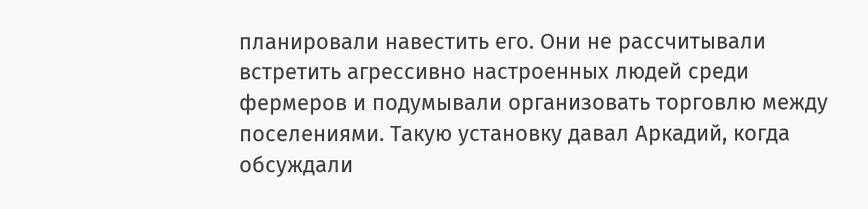планировали навестить его. Они не рассчитывали встретить агрессивно настроенных людей среди фермеров и подумывали организовать торговлю между поселениями. Такую установку давал Аркадий, когда обсуждали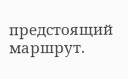предстоящий маршрут.